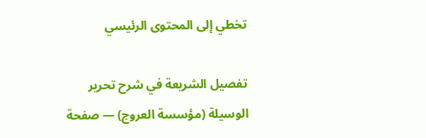تخطي إلى المحتوى الرئيسي

تفصيل الشريعة في شرح تحرير الوسيلة (مؤسسة العروج) — صفحة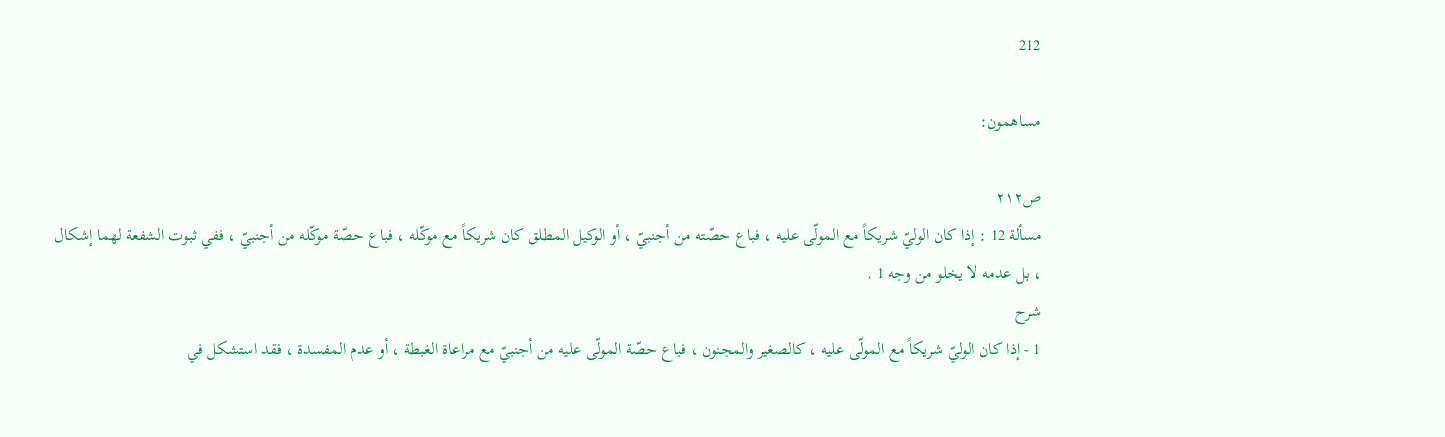212

مساهمون:

ص٢١٢
مسألة 12 : إذا كان الوليّ شريكاً مع المولّى عليه ، فباع حصّته من أجنبيّ ، أو الوكيل المطلق كان شريكاً مع موكّله ، فباع حصّة موكّله من أجنبيّ ، ففي ثبوت الشفعة لهما إشكال ، بل عدمه لا يخلو من وجه 1 .
شرح
1 - إذا كان الوليّ شريكاً مع المولّى عليه ، كالصغير والمجنون ، فباع حصّة المولّى عليه من أجنبيّ مع مراعاة الغبطة ، أو عدم المفسدة ، فقد استشكل في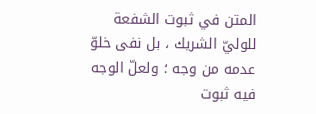المتن في ثبوت الشفعة للوليّ الشريك ، بل نفى خلوّ عدمه من وجه ؛ ولعلّ الوجه فيه ثبوت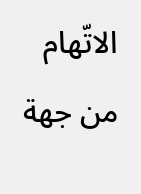الاتّهام من جهة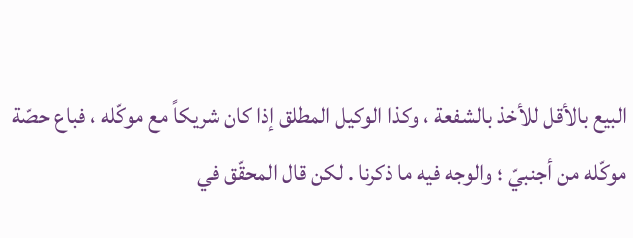البيع بالأقل للأخذ بالشفعة ، وكذا الوكيل المطلق إذا كان شريكاً مع موكّله ، فباع حصّة موكّله من أجنبيّ ؛ والوجه فيه ما ذكرنا . لكن قال المحقّق في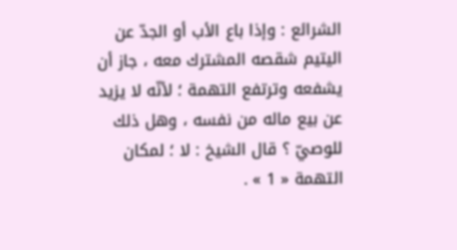الشرائع : وإذا باع الأب أو الجدّ عن اليتيم شقصه المشترك معه ، جاز أن يشفعه وترتفع التهمة ؛ لأنّه لا يزيد عن بيع ماله من نفسه ، وهل ذلك للوصيّ ؟ قال الشيخ : لا ؛ لمكان التهمة « 1 » .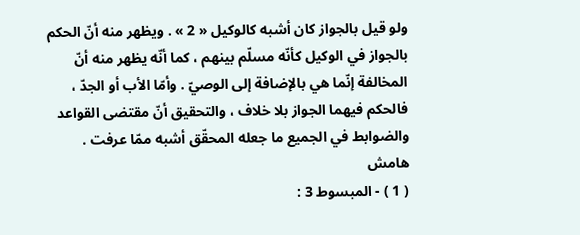ولو قيل بالجواز كان أشبه كالوكيل « 2 » . ويظهر منه أنّ الحكم بالجواز في الوكيل كأنّه مسلّم بينهم ، كما أنّه يظهر منه أنّ المخالفة إنّما هي بالإضافة إلى الوصيّ . وأمّا الأب أو الجدّ ، فالحكم فيهما الجواز بلا خلاف ، والتحقيق أنّ مقتضى القواعد والضوابط في الجميع ما جعله المحقّق أشبه ممّا عرفت .
هامش
( 1 ) - المبسوط 3 :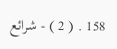158 . ( 2 ) - شرائع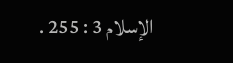الإسلام 3 : 255 .